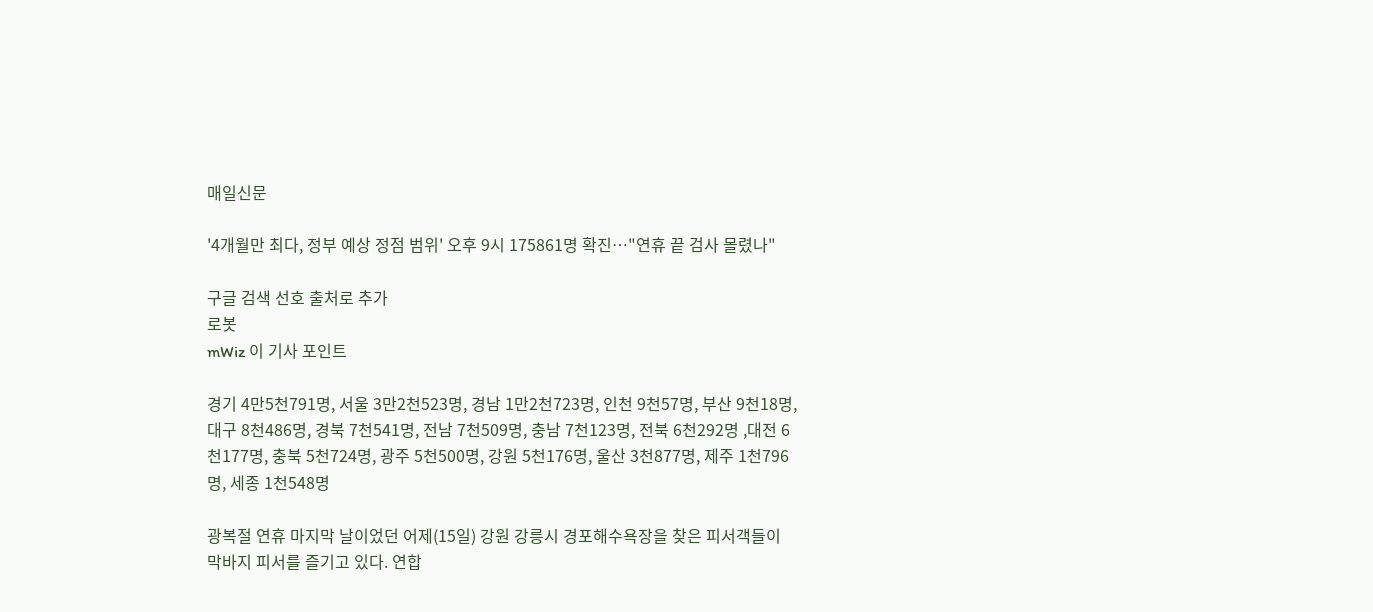매일신문

'4개월만 최다, 정부 예상 정점 범위' 오후 9시 175861명 확진…"연휴 끝 검사 몰렸나"

구글 검색 선호 출처로 추가
로봇
mWiz 이 기사 포인트

경기 4만5천791명, 서울 3만2천523명, 경남 1만2천723명, 인천 9천57명, 부산 9천18명, 대구 8천486명, 경북 7천541명, 전남 7천509명, 충남 7천123명, 전북 6천292명 ,대전 6천177명, 충북 5천724명, 광주 5천500명, 강원 5천176명, 울산 3천877명, 제주 1천796명, 세종 1천548명

광복절 연휴 마지막 날이었던 어제(15일) 강원 강릉시 경포해수욕장을 찾은 피서객들이 막바지 피서를 즐기고 있다. 연합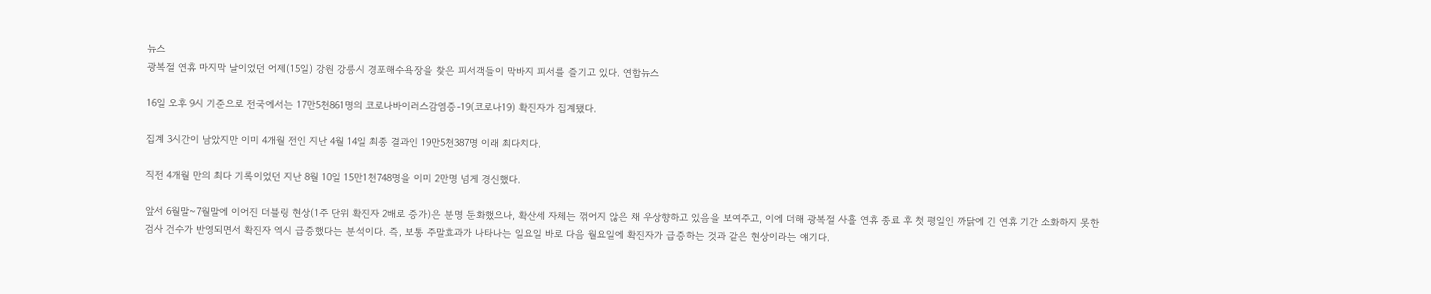뉴스
광복절 연휴 마지막 날이었던 어제(15일) 강원 강릉시 경포해수욕장을 찾은 피서객들이 막바지 피서를 즐기고 있다. 연합뉴스

16일 오후 9시 기준으로 전국에서는 17만5천861명의 코로나바이러스감염증-19(코로나19) 확진자가 집계됐다.

집계 3시간이 남았지만 이미 4개월 전인 지난 4월 14일 최종 결과인 19만5천387명 이래 최다치다.

직전 4개월 만의 최다 기록이었던 지난 8월 10일 15만1천748명을 이미 2만명 넘게 경신했다.

앞서 6월말~7월말에 이어진 더블링 현상(1주 단위 확진자 2배로 증가)은 분명 둔화했으나, 확산세 자체는 꺾어지 않은 채 우상향하고 있음을 보여주고, 이에 더해 광복절 사흘 연휴 종료 후 첫 평일인 까닭에 긴 연휴 기간 소화하지 못한 검사 건수가 반영되면서 확진자 역시 급증했다는 분석이다. 즉, 보통 주말효과가 나타나는 일요일 바로 다음 월요일에 확진자가 급증하는 것과 같은 현상이라는 얘기다.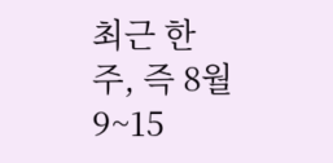최근 한 주, 즉 8월 9~15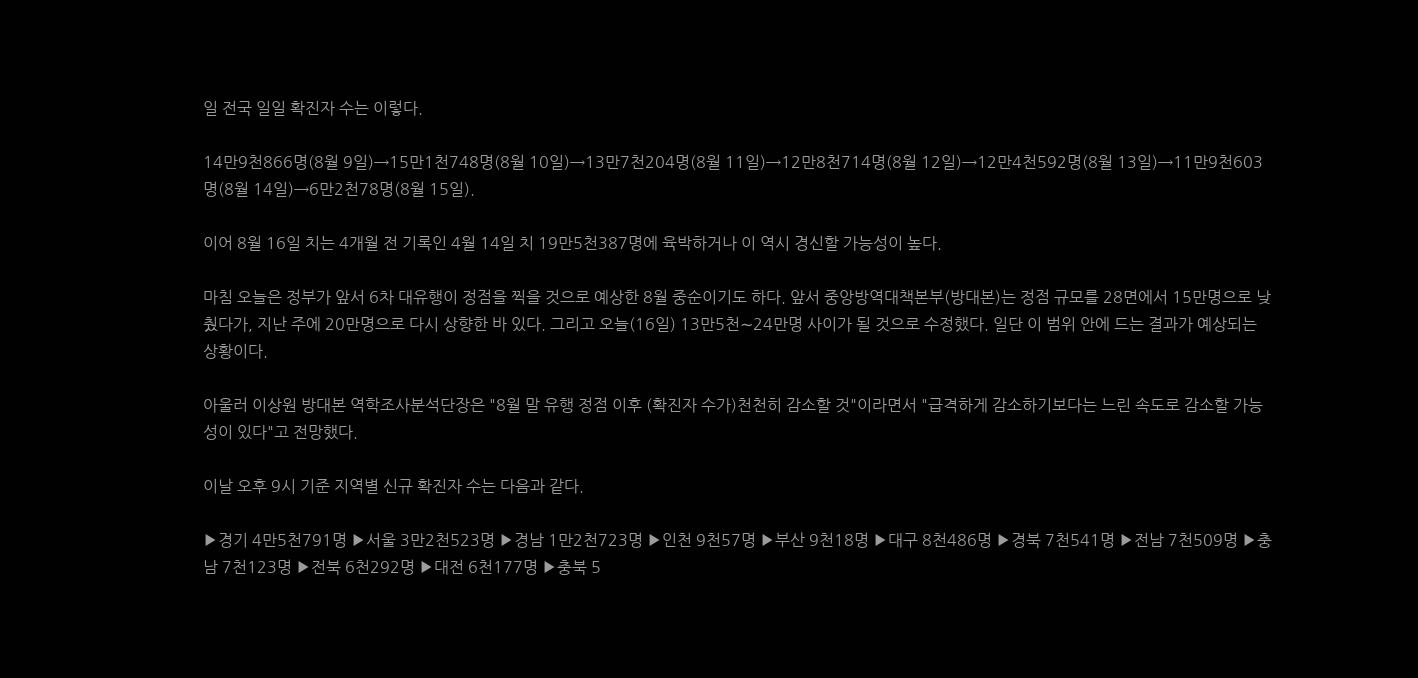일 전국 일일 확진자 수는 이렇다.

14만9천866명(8월 9일)→15만1천748명(8월 10일)→13만7천204명(8월 11일)→12만8천714명(8월 12일)→12만4천592명(8월 13일)→11만9천603명(8월 14일)→6만2천78명(8월 15일).

이어 8월 16일 치는 4개월 전 기록인 4월 14일 치 19만5천387명에 육박하거나 이 역시 경신할 가능성이 높다.

마침 오늘은 정부가 앞서 6차 대유행이 정점을 찍을 것으로 예상한 8월 중순이기도 하다. 앞서 중앙방역대책본부(방대본)는 정점 규모를 28면에서 15만명으로 낮췄다가, 지난 주에 20만명으로 다시 상향한 바 있다. 그리고 오늘(16일) 13만5천∼24만명 사이가 될 것으로 수정했다. 일단 이 범위 안에 드는 결과가 예상되는 상황이다.

아울러 이상원 방대본 역학조사분석단장은 "8월 말 유행 정점 이후 (확진자 수가)천천히 감소할 것"이라면서 "급격하게 감소하기보다는 느린 속도로 감소할 가능성이 있다"고 전망했다.

이날 오후 9시 기준 지역별 신규 확진자 수는 다음과 같다.

▶경기 4만5천791명 ▶서울 3만2천523명 ▶경남 1만2천723명 ▶인천 9천57명 ▶부산 9천18명 ▶대구 8천486명 ▶경북 7천541명 ▶전남 7천509명 ▶충남 7천123명 ▶전북 6천292명 ▶대전 6천177명 ▶충북 5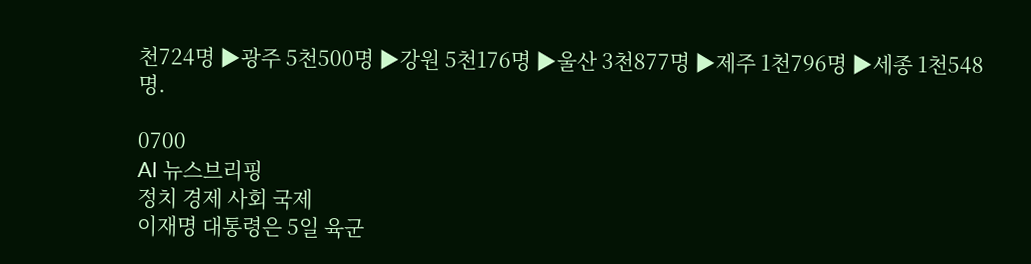천724명 ▶광주 5천500명 ▶강원 5천176명 ▶울산 3천877명 ▶제주 1천796명 ▶세종 1천548명.

0700
AI 뉴스브리핑
정치 경제 사회 국제
이재명 대통령은 5일 육군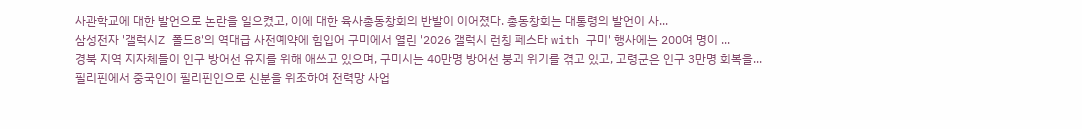사관학교에 대한 발언으로 논란을 일으켰고, 이에 대한 육사총동창회의 반발이 이어졌다. 총동창회는 대통령의 발언이 사...
삼성전자 '갤럭시Z 폴드8'의 역대급 사전예약에 힘입어 구미에서 열린 '2026 갤럭시 런칭 페스타 with 구미' 행사에는 200여 명이 ...
경북 지역 지자체들이 인구 방어선 유지를 위해 애쓰고 있으며, 구미시는 40만명 방어선 붕괴 위기를 겪고 있고, 고령군은 인구 3만명 회복을...
필리핀에서 중국인이 필리핀인으로 신분을 위조하여 전력망 사업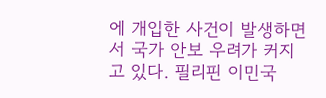에 개입한 사건이 발생하면서 국가 안보 우려가 커지고 있다. 필리핀 이민국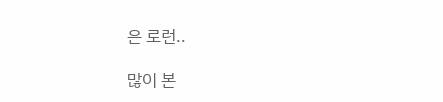은 로런..

많이 본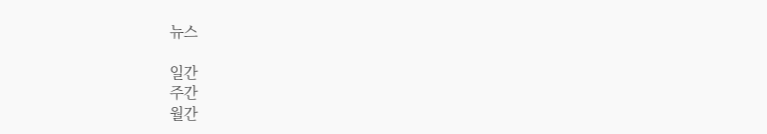뉴스

일간
주간
월간